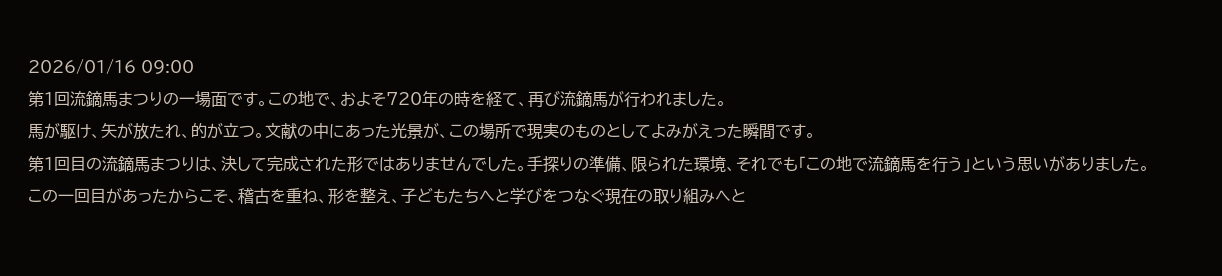2026/01/16 09:00
第1回流鏑馬まつりの一場面です。この地で、およそ720年の時を経て、再び流鏑馬が行われました。
馬が駆け、矢が放たれ、的が立つ。文献の中にあった光景が、この場所で現実のものとしてよみがえった瞬間です。
第1回目の流鏑馬まつりは、決して完成された形ではありませんでした。手探りの準備、限られた環境、それでも「この地で流鏑馬を行う」という思いがありました。
この一回目があったからこそ、稽古を重ね、形を整え、子どもたちへと学びをつなぐ現在の取り組みへと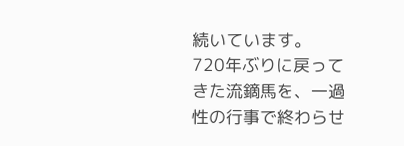続いています。
720年ぶりに戻ってきた流鏑馬を、一過性の行事で終わらせ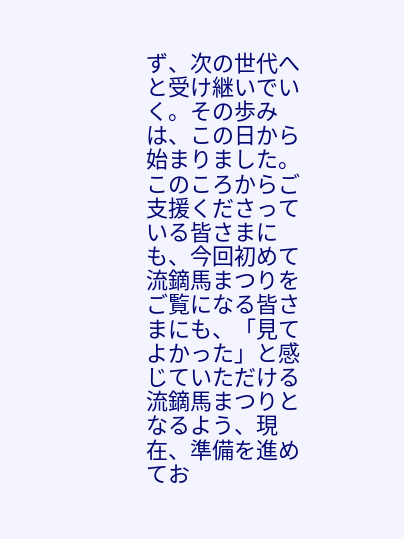ず、次の世代へと受け継いでいく。その歩みは、この日から始まりました。
このころからご支援くださっている皆さまにも、今回初めて流鏑馬まつりをご覧になる皆さまにも、「見てよかった」と感じていただける流鏑馬まつりとなるよう、現在、準備を進めてお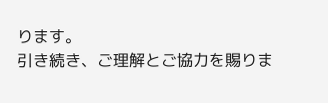ります。
引き続き、ご理解とご協力を賜りま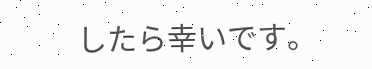したら幸いです。